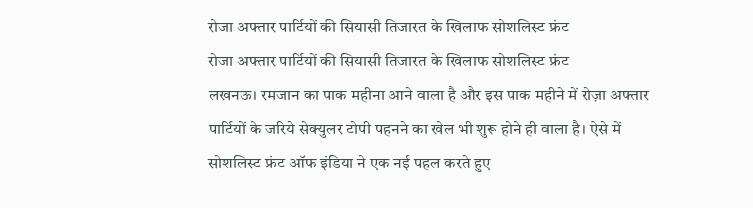रोजा अफ्तार पार्टियों की सियासी तिजारत के खिलाफ सोशलिस्ट फ्रंट
रोजा अफ्तार पार्टियों की सियासी तिजारत के खिलाफ सोशलिस्ट फ्रंट
लखनऊ। रमजान का पाक महीना आने वाला है और इस पाक महीने में रोज़ा अफ्तार पार्टियों के जरिये सेक्युलर टोपी पहनने का खेल भी शुरू होने ही वाला है। ऐसे में सोशलिस्ट फ्रंट ऑफ इंडिया ने एक नई पहल करते हुए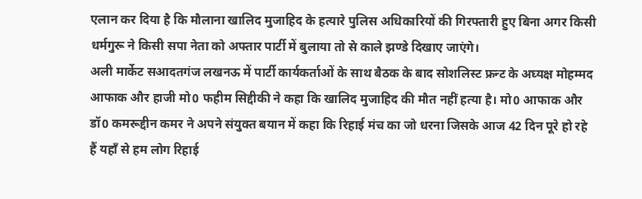एलान कर दिया है कि मौलाना खालिद मुजाहिद के हत्यारे पुलिस अधिकारियों की गिरफ्तारी हुए बिना अगर किसी धर्मगुरू ने किसी सपा नेता को अफ्तार पार्टी में बुलाया तो से काले झण्डे दिखाए जाएंगे।
अली मार्केट सआदतगंज लखनऊ में पार्टी कार्यकर्ताओं के साथ बैठक के बाद सोशलिस्ट फ्रन्ट के अघ्यक्ष मोहम्मद आफाक और हाजी मो0 फहीम सिद्दीकी ने कहा कि खालिद मुजाहिद की मौत नहीं हत्या है। मो0 आफाक और डॉ0 कमरूद्दीन कमर ने अपने संयुक्त बयान में कहा कि रिहाई मंच का जो धरना जिसके आज 42 दिन पूरे हो रहे हैं यहाँ से हम लोग रिहाई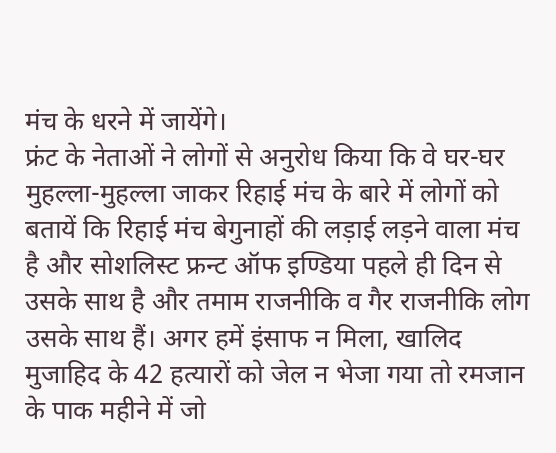मंच के धरने में जायेंगे।
फ्रंट के नेताओं ने लोगों से अनुरोध किया कि वे घर-घर मुहल्ला-मुहल्ला जाकर रिहाई मंच के बारे में लोगों को बतायें कि रिहाई मंच बेगुनाहों की लड़ाई लड़ने वाला मंच है और सोशलिस्ट फ्रन्ट ऑफ इण्डिया पहले ही दिन से उसके साथ है और तमाम राजनीकि व गैर राजनीकि लोग उसके साथ हैं। अगर हमें इंसाफ न मिला, खालिद मुजाहिद के 42 हत्यारों को जेल न भेजा गया तो रमजान के पाक महीने में जो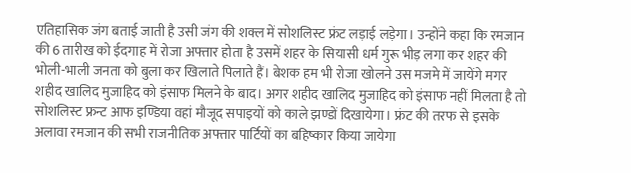एतिहासिक जंग बताई जाती है उसी जंग की शक्ल में सोशलिस्ट फ्रंट लड़ाई लड़ेगा। उन्होंने कहा कि रमजान की 6 तारीख को ईदगाह में रोजा अफ्तार होता है उसमें शहर के सियासी धर्म गुरू भीड़ लगा कर शहर की भोली-भाली जनता को बुला कर खिलाते पिलाते हैं। बेशक हम भी रोजा खोलने उस मजमे में जायेंगे मगर शहीद खालिद मुजाहिद को इंसाफ मिलने के बाद। अगर शहीद खालिद मुजाहिद को इंसाफ नहीं मिलता है तो सोशलिस्ट फ्रन्ट आफ इण्डिया वहां मौजूद सपाइयों को काले झण्डों दिखायेगा। फ्रंट की तरफ से इसके अलावा रमजान की सभी राजनीतिक अफ्तार पार्टियों का बहिष्कार किया जायेगा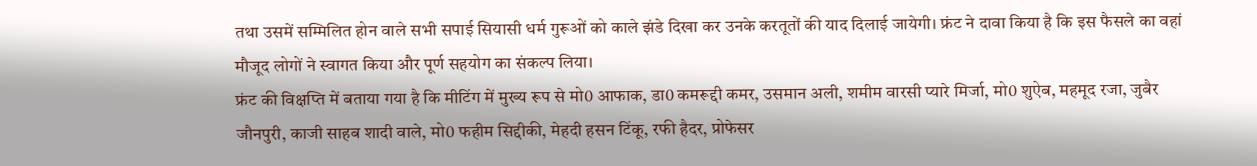तथा उसमें सम्मिलित होन वाले सभी सपाई सियासी धर्म गुरूओं को काले झंडे दिखा कर उनके करतूतों की याद दिलाई जायेगी। फ्रंट ने दावा किया है कि इस फैसले का वहां मौजूद लोगों ने स्वागत किया और पूर्ण सहयोग का संकल्प लिया।
फ्रंट की विक्षप्ति में बताया गया है कि मीटिंग में मुख्य रूप से मो0 आफाक, डा0 कमरूद्दी कमर, उसमान अली, शमीम वारसी प्यारे मिर्जा, मो0 शुऐब, महमूद रजा, जुबैर जौनपुरी, काजी साहब शादी वाले, मो0 फहीम सिद्दीकी, मेहदी हसन टिंकू, रफी हैदर, प्रोफेसर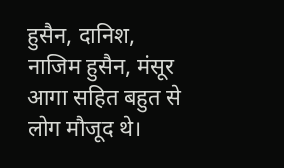हुसैन, दानिश, नाजिम हुसैन, मंसूर आगा सहित बहुत से लोग मौजूद थे।